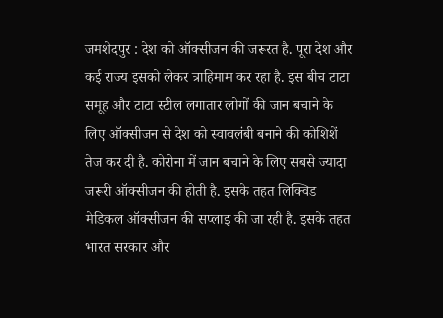जमशेदपुर : देश को ऑक्सीजन की जरूरत है. पूरा देश और कई राज्य इसको लेकर त्राहिमाम कर रहा है. इस बीच टाटा समूह और टाटा स्टील लगातार लोगों की जान बचाने के लिए ऑक्सीजन से देश को स्वावलंबी बनाने की कोशिशें तेज कर दी है. कोरोना में जान बचाने के लिए सबसे ज्यादा जरूरी ऑक्सीजन की होती है. इसके तहत लिक्विड मेडिकल ऑक्सीजन की सप्लाइ की जा रही है. इसके तहत भारत सरकार और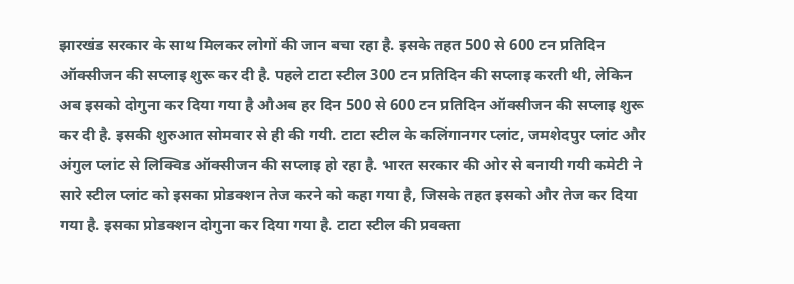झारखंड सरकार के साथ मिलकर लोगों की जान बचा रहा है. इसके तहत 500 से 600 टन प्रतिदिन ऑक्सीजन की सप्लाइ शुरू कर दी है. पहले टाटा स्टील 300 टन प्रतिदिन की सप्लाइ करती थी, लेकिन अब इसको दोगुना कर दिया गया है औअब हर दिन 500 से 600 टन प्रतिदिन ऑक्सीजन की सप्लाइ शुरू कर दी है. इसकी शुरुआत सोमवार से ही की गयी. टाटा स्टील के कलिंगानगर प्लांट, जमशेदपुर प्लांट और अंगुल प्लांट से लिक्विड ऑक्सीजन की सप्लाइ हो रहा है. भारत सरकार की ओर से बनायी गयी कमेटी ने सारे स्टील प्लांट को इसका प्रोडक्शन तेज करने को कहा गया है, जिसके तहत इसको और तेज कर दिया गया है. इसका प्रोडक्शन दोगुना कर दिया गया है. टाटा स्टील की प्रवक्ता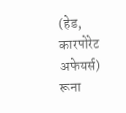(हेड, कारपोरेट अफेयर्स) रूना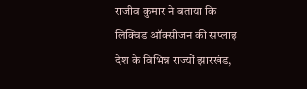राजीव कुमार ने बताया कि लिक्विड ऑक्सीजन की सप्लाइ देश के विभिन्न राज्यों झारखंड,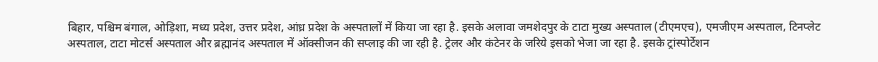बिहार, पश्चिम बंगाल, ओड़िशा, मध्य प्रदेश, उत्तर प्रदेश, आंध्र प्रदेश के अस्पतालों में किया जा रहा है. इसके अलावा जमशेदपुर के टाटा मुख्य अस्पताल (टीएमएच), एमजीएम अस्पताल, टिनप्लेट अस्पताल, टाटा मोटर्स अस्पताल और ब्रह्मानंद अस्पताल में ऑक्सीजन की सप्लाइ की जा रही है. ट्रेलर और कंटेनर के जरिये इसको भेजा जा रहा है. इसके ट्रांस्पोर्टेशन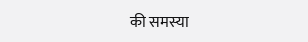की समस्या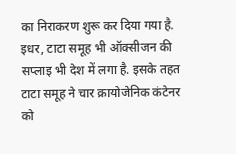का निराकरण शुरू कर दिया गया है.
इधर, टाटा समूह भी ऑक्सीजन की सप्लाइ भी देश में लगा है. इसके तहत टाटा समूह ने चार क्रायोजेनिक कंटेनर को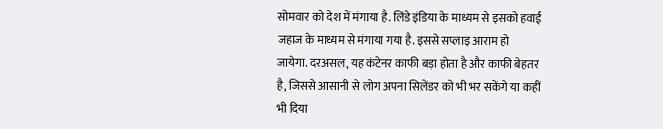सोमवार को देश में मंगाया है. लिंडे इंडिया के माध्यम से इसको हवाई जहाज के माध्यम से मंगाया गया है. इससे सप्लाइ आराम हो जायेगा. दरअसल, यह कंटेनर काफी बड़ा होता है और काफी बेहतर है, जिससे आसानी से लोग अपना सिलेंडर को भी भर सकेंगे या कहीं भी दिया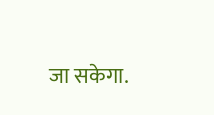जा सकेगा.